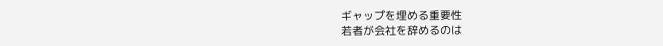ギャップを埋める重要性
若者が会社を辞めるのは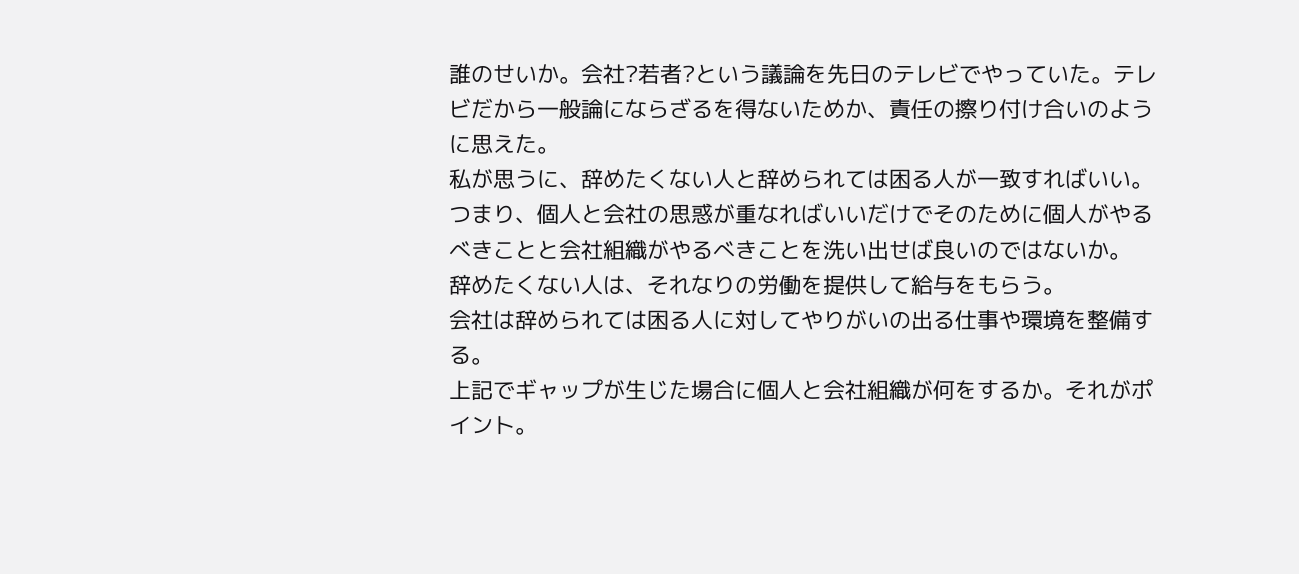誰のせいか。会社?若者?という議論を先日のテレビでやっていた。テレビだから一般論にならざるを得ないためか、責任の擦り付け合いのように思えた。
私が思うに、辞めたくない人と辞められては困る人が一致すればいい。
つまり、個人と会社の思惑が重なればいいだけでそのために個人がやるべきことと会社組織がやるべきことを洗い出せば良いのではないか。
辞めたくない人は、それなりの労働を提供して給与をもらう。
会社は辞められては困る人に対してやりがいの出る仕事や環境を整備する。
上記でギャップが生じた場合に個人と会社組織が何をするか。それがポイント。